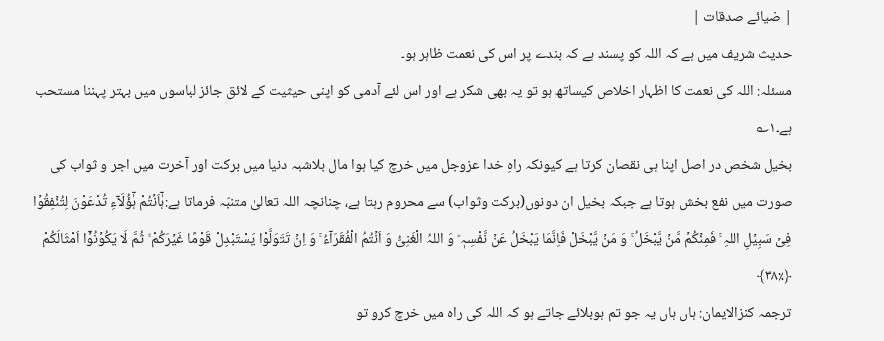| ضیائے صدقات |
حدیث شریف میں ہے کہ اللہ کو پسند ہے کہ بندے پر اس کی نعمت ظاہر ہو۔
مسئلہ: اللہ کی نعمت کا اظہار اخلاص کیساتھ ہو تو یہ بھی شکر ہے اور اس لئے آدمی کو اپنی حیثیت کے لائق جائز لباسوں میں بہتر پہننا مستحب ہے۔۱؎
بخیل شخص در اصل اپنا ہی نقصان کرتا ہے کیونکہ راہِ خدا عزوجل میں خرچ کیا ہوا مال بلاشبہ دنیا میں برکت اور آخرت میں اجر و ثواب کی صورت میں نفع بخش ہوتا ہے جبکہ بخیل ان دونوں(برکت وثواب) سے محروم رہتا ہے، چنانچہ اللہ تعالیٰ متنبّہ فرماتا ہے:ہٰۤاَنۡتُمْ ہٰۤؤُلَآءِ تُدْعَوْنَ لِتُنۡفِقُوۡا فِیۡ سَبِیۡلِ اللہِ ۚ فَمِنۡکُمۡ مَّنۡ یَّبْخَلُ ۚ وَ مَنۡ یَّبْخَلْ فَاِنَّمَا یَبْخَلُ عَنۡ نَّفْسِہٖ ؕ وَ اللہُ الْغَنِیُّ وَ اَنۡتُمُ الْفُقَرَآءُ ۚ وَ اِنۡ تَتَوَلَّوْا یَسْتَبْدِلْ قَوْمًا غَیۡرَکُمْ ۙ ثُمَّ لَا یَکُوۡنُوۡۤا اَمْثَالَکُمْ ﴿٪۳۸﴾
ترجمہ کنزالایمان: ہاں ہاں یہ جو تم ہوبلائے جاتے ہو کہ اللہ کی راہ میں خرچ کرو تو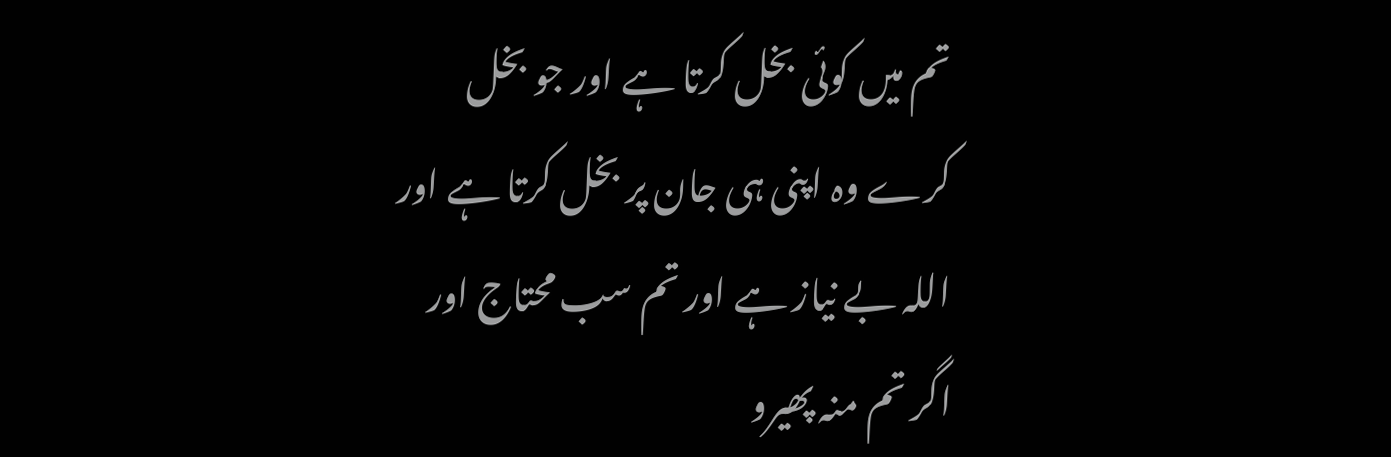تم میں کوئی بخل کرتا ہے اور جو بخل کرے وہ اپنی ہی جان پر بخل کرتا ہے اور اللہ بے نیاز ہے اور تم سب محتاج اور اگر تم منہ پھیرو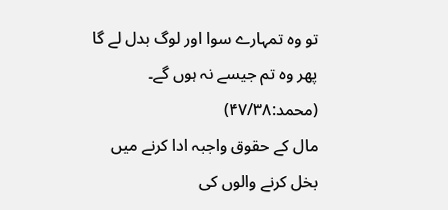تو وہ تمہارے سوا اور لوگ بدل لے گا پھر وہ تم جیسے نہ ہوں گے۔ (محمد:۴۷/۳۸)
مال کے حقوق واجبہ ادا کرنے میں بخل کرنے والوں کی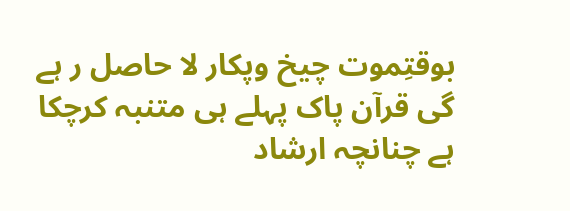بوقتِموت چیخ وپکار لا حاصل ر ہے گی قرآن پاک پہلے ہی متنبہ کرچکا ہے چنانچہ ارشاد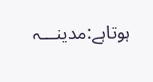ہوتاہے:مدینـــہ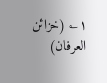۱؎ (خزائن العرفان)